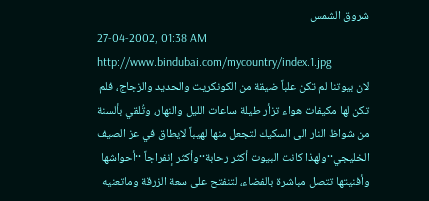شروق الشمس
27-04-2002, 01:38 AM
http://www.bindubai.com/mycountry/index.1.jpg
لان بيوتنا لم تكن علباً ضيقة من الكونكريت والحديد والزجاج، فلم تكن لها مكيفات هواء تزأر طيلة ساعات الليل والنهار، وتُلقي بألسنة من شواظ النار الى السكيك لتجعل منها لهيباً لايطاق في عز الصيف الخليجي··ولهذا كانت البيوت أكثر رحابة··وأكثر إنفراجاً ··أحواشها وأفنيتها تتصل مباشرة بالفضاء، لتنفتح على سعة الزرقة وماتعنيه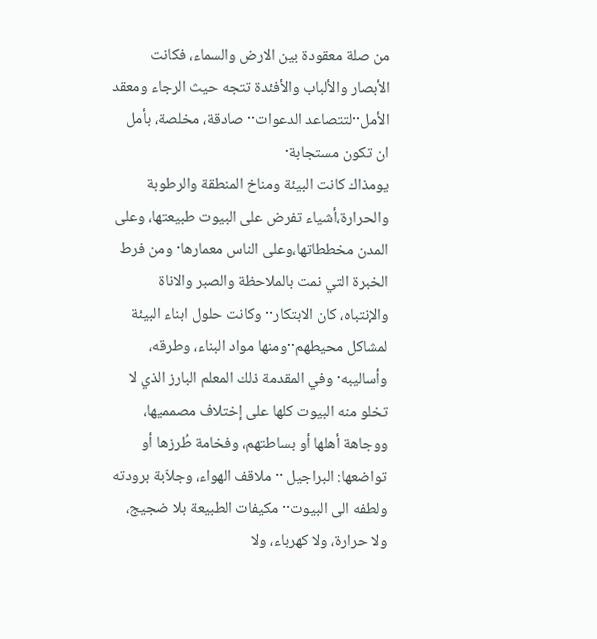من صلة معقودة بين الارض والسماء، فكانت الأبصار والألباب والأفئدة تتجه حيث الرجاء ومعقد الأمل··لتتصاعد الدعوات·· صادقة، مخلصة، بأمل ان تكون مستجابة·
يومذاك كانت البيئة ومناخ المنطقة والرطوبة والحرارة،أشياء تفرض على البيوت طبيعتها، وعلى المدن مخططاتها،وعلى الناس معمارها· ومن فرط الخبرة التي نمت بالملاحظة والصبر والاناة والإنتباه، كان الابتكار·· وكانت حلول ابناء البيئة لمشاكل محيطهم··ومنها مواد البناء، وطرقه، وأساليبه· وفي المقدمة ذلك المعلم البارز الذي لا تخلو منه البيوت كلها على إختلاف مصمميها، ووجاهة أهلها أو بساطتهم، وفخامة طُرزها أو تواضعها: البراجيل ·· ملاقف الهواء، وجلاّبة برودته ولطفه الى البيوت·· مكيفات الطبيعة بلا ضجيج، ولا حرارة، ولا كهرباء، ولا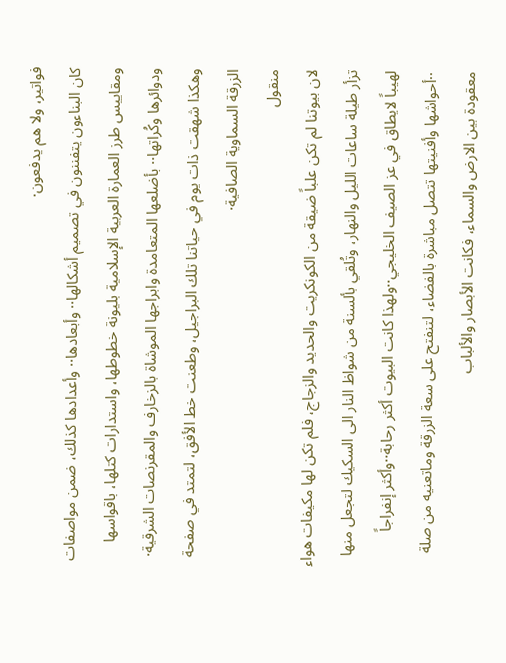فواتير، ولا هم يدفعون·
كان البناءون يتفننون في تصميم أشكالها·· وأبعادها·· وأعدادها كذلك، ضمن مواصفات ومقاييس طرز العمارة العربية الإسلامية بليونة خطوطها، واستدارات كتلها، باقواسها ودوائرها وكُراتها·· بأضلعها المتعامدة وابراجها الموشاة بالزخارف والمقرنصات الشرقية·
وهكذا شهقت ذات يوم في حياتنا تلك البراجيل، وطعنت خط الأفق، لتمتد في صفحة الزرقة السماوية الصافية·
منقول
لان بيوتنا لم تكن علباً ضيقة من الكونكريت والحديد والزجاج، فلم تكن لها مكيفات هواء تزأر طيلة ساعات الليل والنهار، وتُلقي بألسنة من شواظ النار الى السكيك لتجعل منها لهيباً لايطاق في عز الصيف الخليجي··ولهذا كانت البيوت أكثر رحابة··وأكثر إنفراجاً ··أحواشها وأفنيتها تتصل مباشرة بالفضاء، لتنفتح على سعة الزرقة وماتعنيه من صلة معقودة بين الارض والسماء، فكانت الأبصار والألباب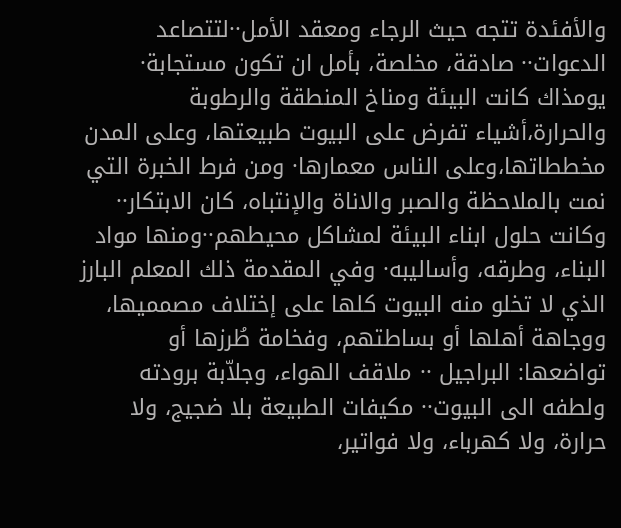والأفئدة تتجه حيث الرجاء ومعقد الأمل··لتتصاعد الدعوات·· صادقة، مخلصة، بأمل ان تكون مستجابة·
يومذاك كانت البيئة ومناخ المنطقة والرطوبة والحرارة،أشياء تفرض على البيوت طبيعتها، وعلى المدن مخططاتها،وعلى الناس معمارها· ومن فرط الخبرة التي نمت بالملاحظة والصبر والاناة والإنتباه، كان الابتكار·· وكانت حلول ابناء البيئة لمشاكل محيطهم··ومنها مواد البناء، وطرقه، وأساليبه· وفي المقدمة ذلك المعلم البارز الذي لا تخلو منه البيوت كلها على إختلاف مصمميها، ووجاهة أهلها أو بساطتهم، وفخامة طُرزها أو تواضعها: البراجيل ·· ملاقف الهواء، وجلاّبة برودته ولطفه الى البيوت·· مكيفات الطبيعة بلا ضجيج، ولا حرارة، ولا كهرباء، ولا فواتير،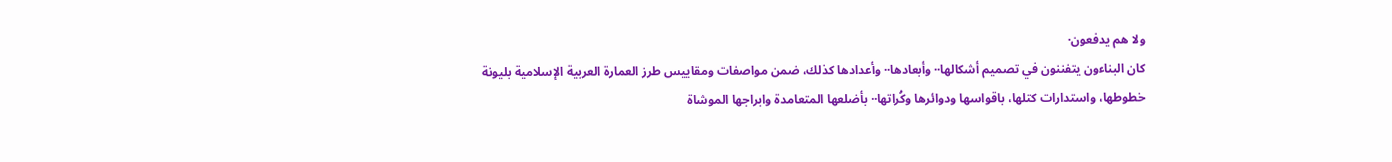ولا هم يدفعون·
كان البناءون يتفننون في تصميم أشكالها·· وأبعادها·· وأعدادها كذلك، ضمن مواصفات ومقاييس طرز العمارة العربية الإسلامية بليونة خطوطها، واستدارات كتلها، باقواسها ودوائرها وكُراتها·· بأضلعها المتعامدة وابراجها الموشاة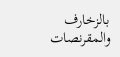بالزخارف والمقرنصات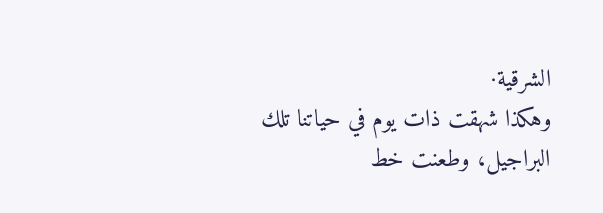الشرقية·
وهكذا شهقت ذات يوم في حياتنا تلك البراجيل، وطعنت خط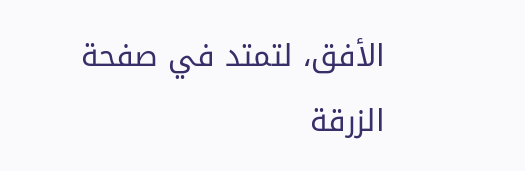الأفق، لتمتد في صفحة الزرقة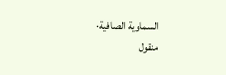السماوية الصافية·
منقول